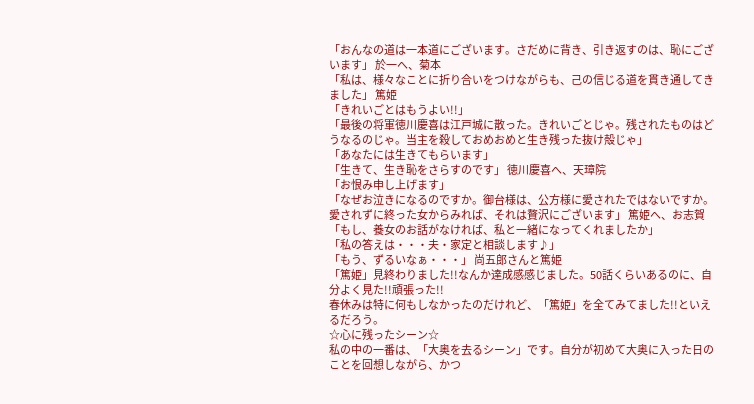「おんなの道は一本道にございます。さだめに背き、引き返すのは、恥にございます」 於一へ、菊本
「私は、様々なことに折り合いをつけながらも、己の信じる道を貫き通してきました」 篤姫
「きれいごとはもうよい!!」
「最後の将軍徳川慶喜は江戸城に散った。きれいごとじゃ。残されたものはどうなるのじゃ。当主を殺しておめおめと生き残った抜け殻じゃ」
「あなたには生きてもらいます」
「生きて、生き恥をさらすのです」 徳川慶喜へ、天璋院
「お恨み申し上げます」
「なぜお泣きになるのですか。御台様は、公方様に愛されたではないですか。愛されずに終った女からみれば、それは贅沢にございます」 篤姫へ、お志賀
「もし、養女のお話がなければ、私と一緒になってくれましたか」
「私の答えは・・・夫・家定と相談します♪」
「もう、ずるいなぁ・・・」 尚五郎さんと篤姫
「篤姫」見終わりました!!なんか達成感感じました。50話くらいあるのに、自分よく見た!!頑張った!!
春休みは特に何もしなかったのだけれど、「篤姫」を全てみてました!!といえるだろう。
☆心に残ったシーン☆
私の中の一番は、「大奥を去るシーン」です。自分が初めて大奥に入った日のことを回想しながら、かつ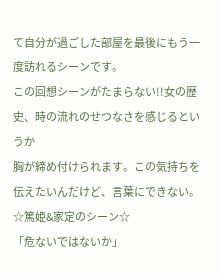て自分が過ごした部屋を最後にもう一度訪れるシーンです。
この回想シーンがたまらない!!女の歴史、時の流れのせつなさを感じるというか
胸が締め付けられます。この気持ちを伝えたいんだけど、言葉にできない。
☆篤姫&家定のシーン☆
「危ないではないか」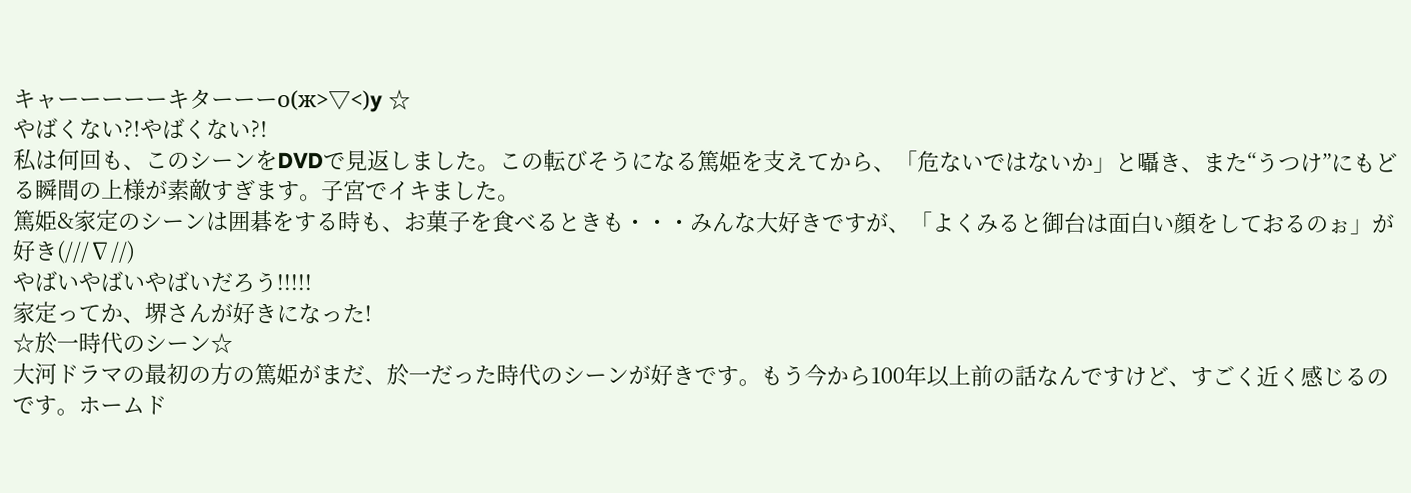キャーーーーーキターーーо(ж>▽<)y ☆
やばくない?!やばくない?!
私は何回も、このシーンをDVDで見返しました。この転びそうになる篤姫を支えてから、「危ないではないか」と囁き、また“うつけ”にもどる瞬間の上様が素敵すぎます。子宮でイキました。
篤姫&家定のシーンは囲碁をする時も、お菓子を食べるときも・・・みんな大好きですが、「よくみると御台は面白い顔をしておるのぉ」が好き(///∇//)
やばいやばいやばいだろう!!!!!
家定ってか、堺さんが好きになった!
☆於一時代のシーン☆
大河ドラマの最初の方の篤姫がまだ、於一だった時代のシーンが好きです。もう今から100年以上前の話なんですけど、すごく近く感じるのです。ホームド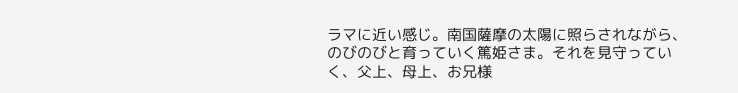ラマに近い感じ。南国薩摩の太陽に照らされながら、のびのびと育っていく篤姫さま。それを見守っていく、父上、母上、お兄様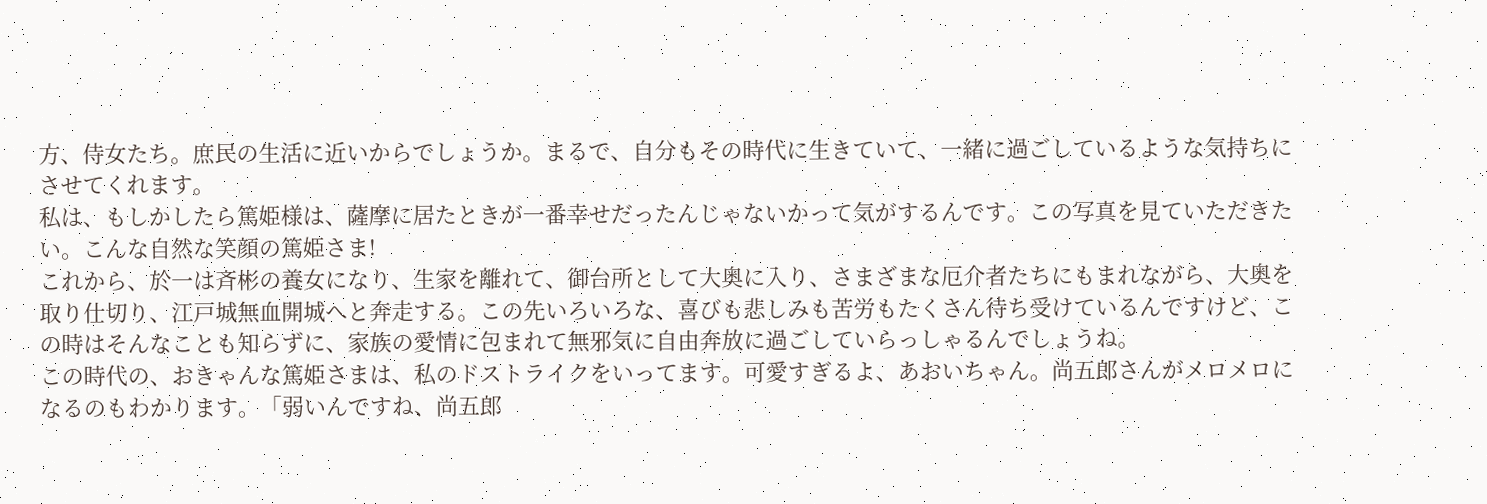方、侍女たち。庶民の生活に近いからでしょうか。まるで、自分もその時代に生きていて、一緒に過ごしているような気持ちにさせてくれます。
私は、もしかしたら篤姫様は、薩摩に居たときが一番幸せだったんじゃないかって気がするんです。この写真を見ていただきたい。こんな自然な笑顔の篤姫さま!
これから、於一は斉彬の養女になり、生家を離れて、御台所として大奥に入り、さまざまな厄介者たちにもまれながら、大奥を取り仕切り、江戸城無血開城へと奔走する。この先いろいろな、喜びも悲しみも苦労もたくさん待ち受けているんですけど、この時はそんなことも知らずに、家族の愛情に包まれて無邪気に自由奔放に過ごしていらっしゃるんでしょうね。
この時代の、おきゃんな篤姫さまは、私のドストライクをいってます。可愛すぎるよ、あおいちゃん。尚五郎さんがメロメロになるのもわかります。「弱いんですね、尚五郎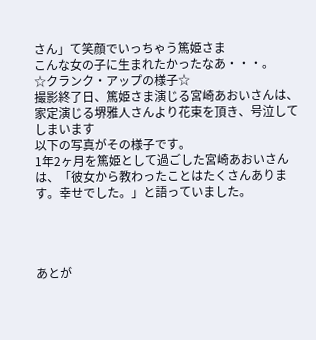さん」て笑顔でいっちゃう篤姫さま
こんな女の子に生まれたかったなあ・・・。
☆クランク・アップの様子☆
撮影終了日、篤姫さま演じる宮崎あおいさんは、家定演じる堺雅人さんより花束を頂き、号泣してしまいます
以下の写真がその様子です。
1年2ヶ月を篤姫として過ごした宮崎あおいさんは、「彼女から教わったことはたくさんあります。幸せでした。」と語っていました。




あとが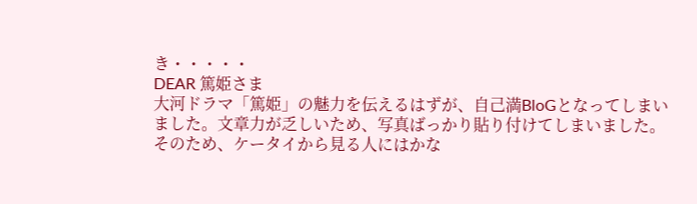き・・・・・
DEAR 篤姫さま
大河ドラマ「篤姫」の魅力を伝えるはずが、自己満BloGとなってしまいました。文章力が乏しいため、写真ばっかり貼り付けてしまいました。そのため、ケータイから見る人にはかな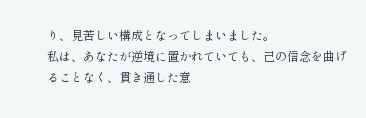り、見苦しい構成となってしまいました。
私は、あなたが逆境に置かれていても、己の信念を曲げることなく、貫き通した意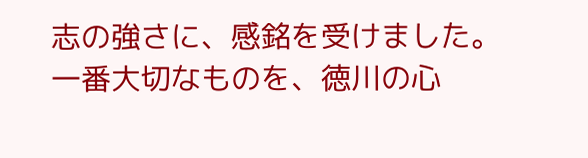志の強さに、感銘を受けました。一番大切なものを、徳川の心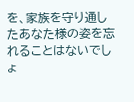を、家族を守り通したあなた様の姿を忘れることはないでしょ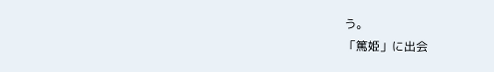う。
「篤姫」に出会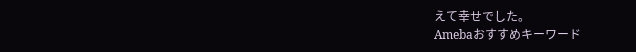えて幸せでした。
Amebaおすすめキーワード